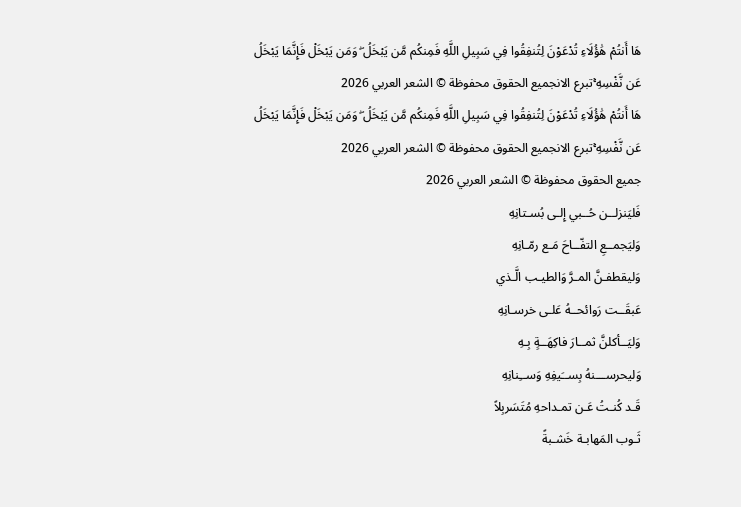هَا أَنتُمْ هَٰؤُلَاءِ تُدْعَوْنَ لِتُنفِقُوا فِي سَبِيلِ اللَّهِ فَمِنكُم مَّن يَبْخَلُ ۖ وَمَن يَبْخَلْ فَإِنَّمَا يَبْخَلُ عَن نَّفْسِهِ ۚتبرع الانجميع الحقوق محفوظة © الشعر العربي 2026
هَا أَنتُمْ هَٰؤُلَاءِ تُدْعَوْنَ لِتُنفِقُوا فِي سَبِيلِ اللَّهِ فَمِنكُم مَّن يَبْخَلُ ۖ وَمَن يَبْخَلْ فَإِنَّمَا يَبْخَلُ عَن نَّفْسِهِ ۚتبرع الانجميع الحقوق محفوظة © الشعر العربي 2026
جميع الحقوق محفوظة © الشعر العربي 2026
فَليَنزلــن حُــبي إِلـى بُسـتانِهِ
وَليَجمــعِ التفّــاحَ مَـع رمّـانِهِ
وَليقطفـنَّ المـرَّ وَالطيـب الَّـذي
عَبقَــت رَوائحــهُ عَلـى خرسـانِهِ
وَليَــأكلنَّ ثمــارَ فاكِهَــةٍ بِـهِ
وَليحرســـنهُ بِســَيفِهِ وَســِنانِهِ
قَـد كُنـتُ عَـن تمـداحهِ مُتَسَربِلاً
ثَـوب المَهابـة خَشـبةً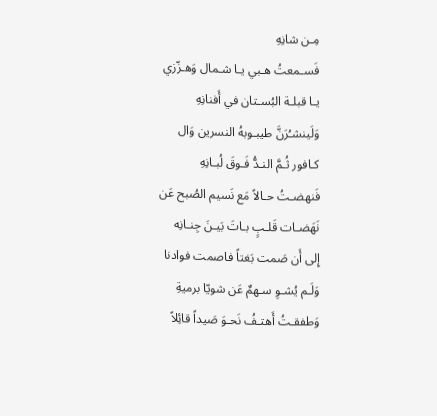مِـن شانِهِ
فَسـمعتُ هـبي يـا شـمال وَهـزّزي
يـا قبلـة البُسـتان في أَفنانِهِ
وَلَينشـُرَنَّ طيبـوبهُ النسرين وَال
كـافور ثُـمَّ النـدُّ فَـوقَ لُبـانِهِ
فَنهضـتُ حـالاً مَع نَسيم الصُبح عَن
نَهَضـات قَلـبٍ بـاتَ بَيـنَ جِنـانِه
إِلى أَن صَمت بَغتاً فاصمت فوادنا
وَلَـم يُشـوِ سـهمٌ عَن شويّا برميةِ
وَطفقـتُ أَهتـفُ نَحـوَ صَيداً قائِلاً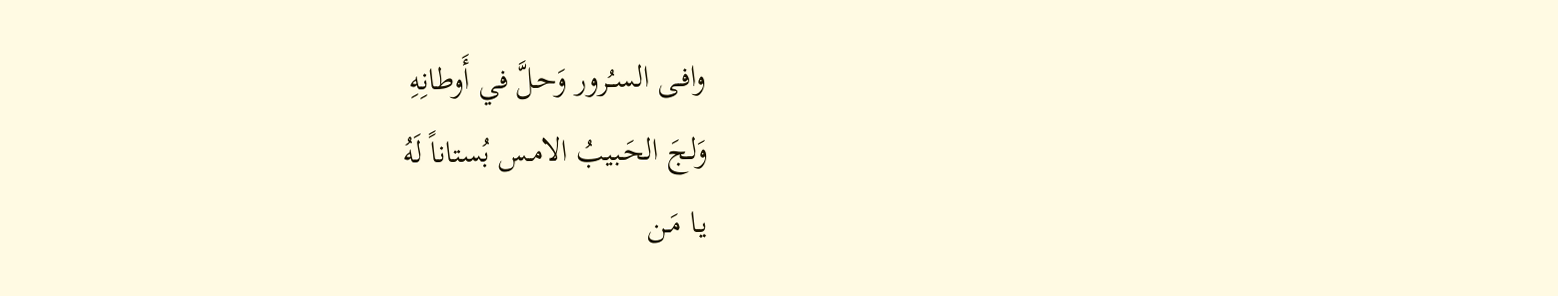وافـى السـُرور وَحـلَّ في أَوطانِهِ
وَلـجَ الحَـبيبُ الامـس بُستاناً لَهُ
يـا مَـن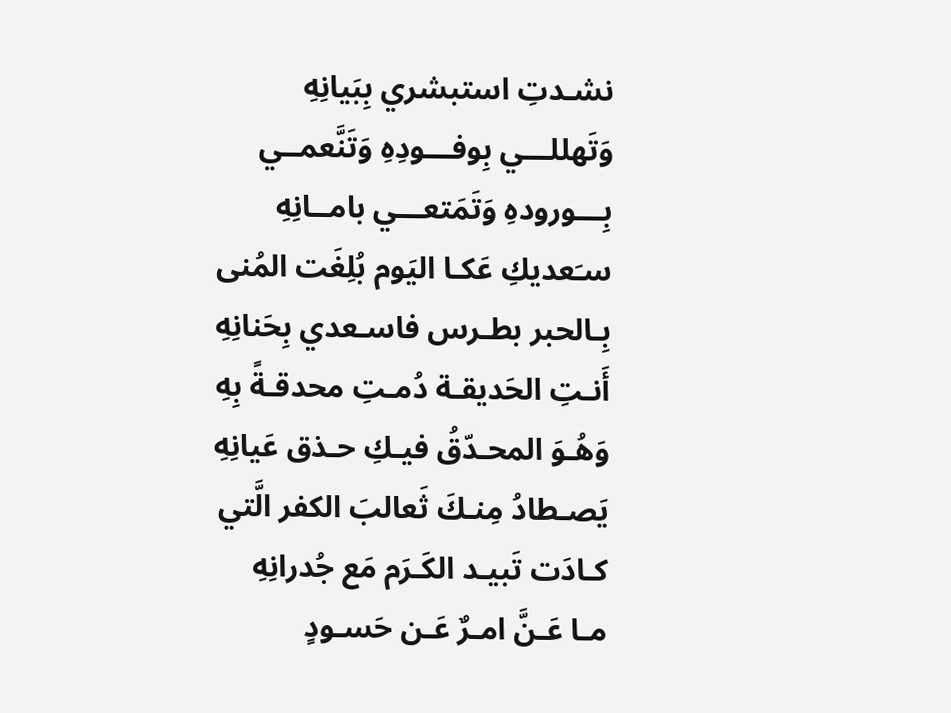نشـدتِ استبشري بِبَيانِهِ
وَتَهللـــي بِوفـــودِهِ وَتَنَّعمــي
بِـــورودهِ وَتَمَتعـــي بامــانِهِ
سـَعديكِ عَكـا اليَوم بُلِغَت المُنى
بِـالحبر بطـرس فاسـعدي بِحَنانِهِ
أَنـتِ الحَديقـة دُمـتِ محدقـةً بِهِ
وَهُـوَ المحـدّقُ فيـكِ حـذق عَيانِهِ
يَصـطادُ مِنـكَ ثَعالبَ الكفر الَّتي
كـادَت تَبيـد الكَـرَم مَع جُدرانِهِ
مـا عَـنَّ امـرٌ عَـن حَسـودٍ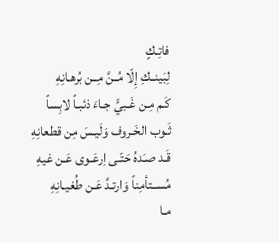فاتِـكٍ
لِبَينــكِ إِلّا مُــنَّ مِــن بُرهـانِهِ
كَـم مِـن غَـبيٍّ جـاءَ ذئبـاً لابِساً
ثَـوب الخَـروف وَلَيـسَ مِن قطعانِهِ
قَـد صـَدهُ حَتّـى اِرعَـوى عَـن غيهِ
مُســتأمِناً وَارتـدَّ عَـن طُغيـانِهِ
مـا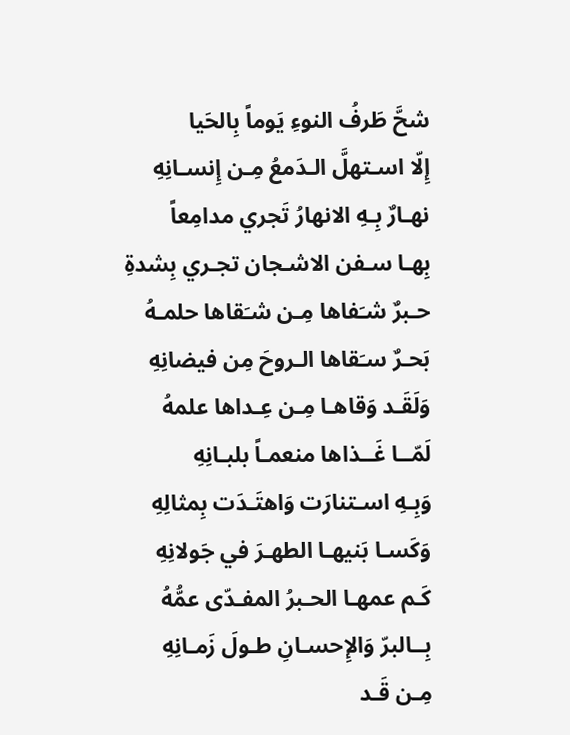شحَّ طَرفُ النوءِ يَوماً بِالحَيا
إِلّا اسـتهلَّ الـدَمعُ مِـن إِنسـانِهِ
نهـارٌ بِـهِ الانهارُ تَجري مدامِعاً
بِهـا سـفن الاشـجان تجـري بِشدةِ
حـبرٌ شـَفاها مِـن شـَقاها حلمـهُ
بَحـرٌ سـَقاها الـروحَ مِن فيضانِهِ
وَلَقَـد وَقاهـا مِـن عِـداها علمهُ
لَمّــا غَــذاها منعمـاً بلبـانِهِ
وَبِـهِ اسـتنارَت وَاهتَـدَت بِمثالِهِ
وَكَسـا بَنيهـا الطهـرَ في جَولانِهِ
كَـم عمهـا الحـبرُ المفـدّى عمُّهُ
بِــالبرّ وَالإِحسـانِ طـولَ زَمـانِهِ
مِـن قَـد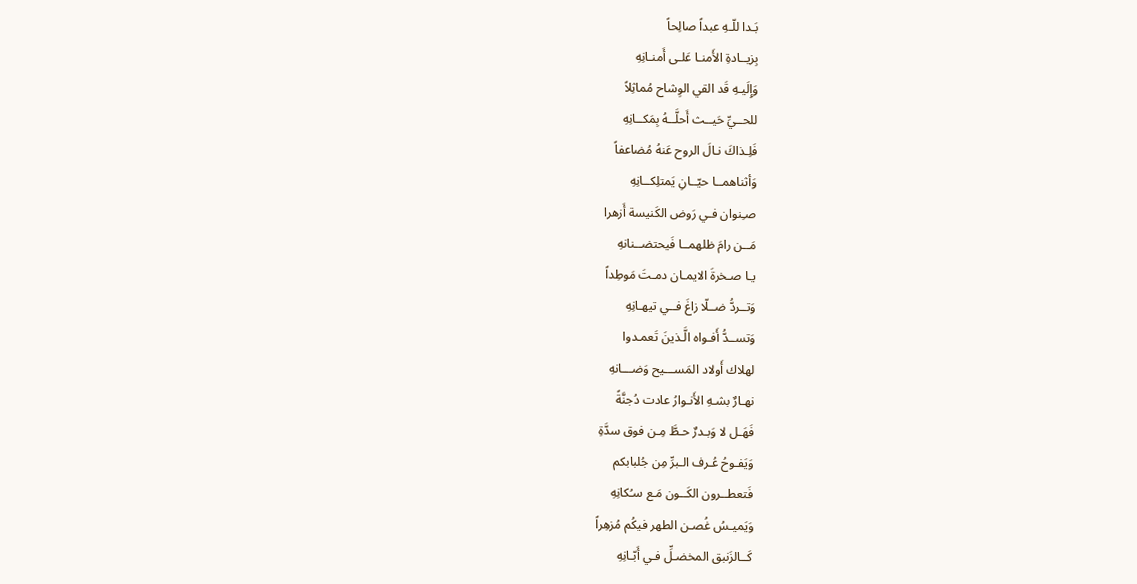بَـدا للّـهِ عبداً صالِحاً
بِزيــادةِ الأَمنـا عَلـى أَمنـانِهِ
وَإِلَيـهِ قَد القي الوِشاح مُماثِلاً
للحــيِّ حَيــث أَحلَّــهُ بِمَكــانِهِ
فَلِـذاكَ نـالَ الروح عَنهُ مُضاعفاً
وَأثناهمــا حيّــانِ يَمتلِكــانِهِ
صـِنوان فـي رَوض الكَنيسة أَزهرا
مَــن رامَ ظلهمــا فَيحتضــنانهِ
يـا صـخرةَ الايمـان دمـتَ مَوطِداً
وَتــردُّ ضــلّا زاغَ فــي تيهـانِهِ
وَتســدُّ أَفـواه الَّـذينَ تَعمـدوا
لهلاك أَولاد المَســـيح وَضـــانهِ
نهـارٌ بشـهِ الأَنـوارُ عادت دُجنَّةً
فَهَـل لا وَبـدرٌ حـطَّ مِـن فوق سدَّةِ
وَيَفـوحُ عُـرف الـبرِّ مِن جُلبابكم
فَتعطــرون الكَــون مَـع سـُكانِهِ
وَيَميـسُ غُصـن الطهر فيكُم مُزهِراً
كَــالزَنبق المخضـلِّ فـي أَبّـانِهِ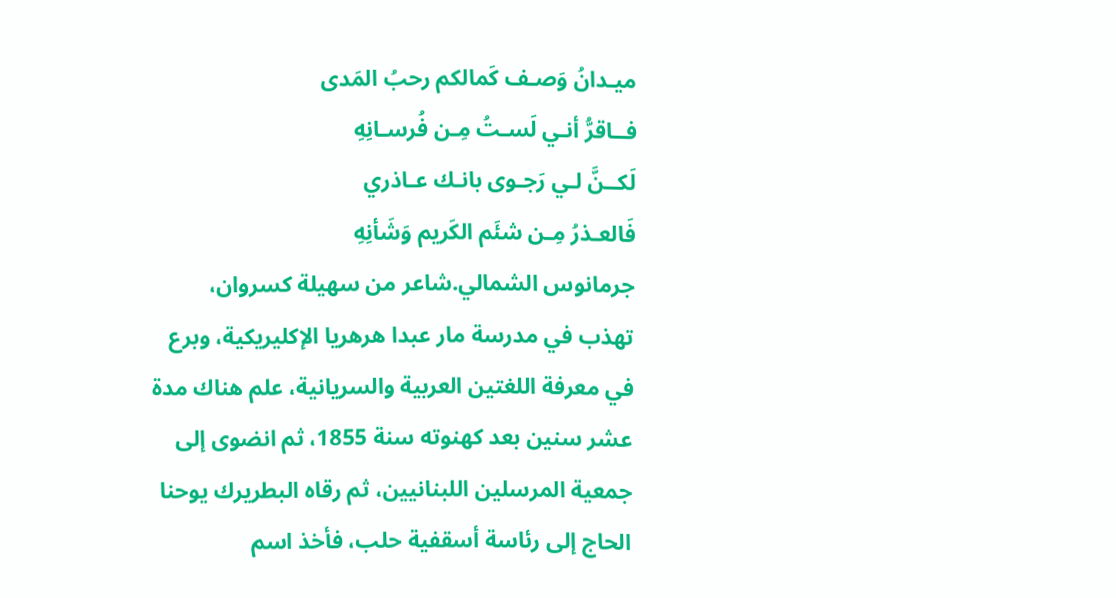ميـدانُ وَصـف كَمالكم رحبُ المَدى
فــاقرُّ أنـي لَسـتُ مِـن فُرسـانِهِ
لَكــنَّ لـي رَجـوى بانـك عـاذري
فَالعـذرُ مِـن شئَم الكَريم وَشَأنِهِ
جرمانوس الشمالي.شاعر من سهيلة كسروان، تهذب في مدرسة مار عبدا هرهريا الإكليريكية، وبرع في معرفة اللغتين العربية والسريانية، علم هناك مدة عشر سنين بعد كهنوته سنة 1855، ثم انضوى إلى جمعية المرسلين اللبنانيين، ثم رقاه البطريرك يوحنا الحاج إلى رئاسة أسقفية حلب، فأخذ اسم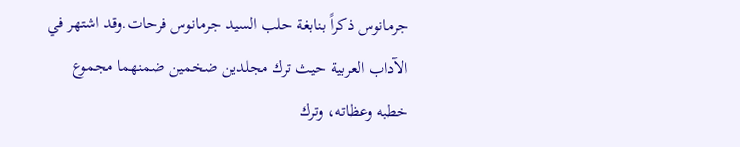جرمانوس ذكراً بنابغة حلب السيد جرمانوس فرحات.وقد اشتهر في الآداب العربية حيث ترك مجلدين ضخمين ضمنهما مجموع خطبه وعظاته، وترك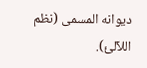ديوانه المسمى (نظم اللآلئ).